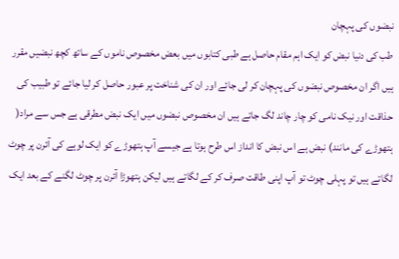نبضوں کی پہچان
طب کی دنیا نبض کو ایک اہم مقام حاصل ہے طبی کتابوں میں بعض مخصوص ناموں کے ساتھ کچھ نبضیں مقرر ہیں اگر ان مخصوص نبضوں کی پہچان کر لی جائے اور ان کی شناخت پر عبور حاصل کر لیا جائے تو طبیب کی حذاقت اور نیک نامی کو چار چاند لگ جاتے ہیں ان مخصوص نبضوں میں ایک نبض مطرقی ہے جس سے مراد( ہتھوڑے کی مانند) نبض ہے اس نبض کا انداز اس طرح ہوتا ہے جیسے آپ ہتھوڑے کو ایک لوہے کی آئرن پر چوٹ لگاتے ہیں تو پہلی چوٹ تو آپ اپنی طاقت صرف کر کے لگاتے ہیں لیکن ہتھوڑا آئرن پر چوٹ لگنے کے بعد ایک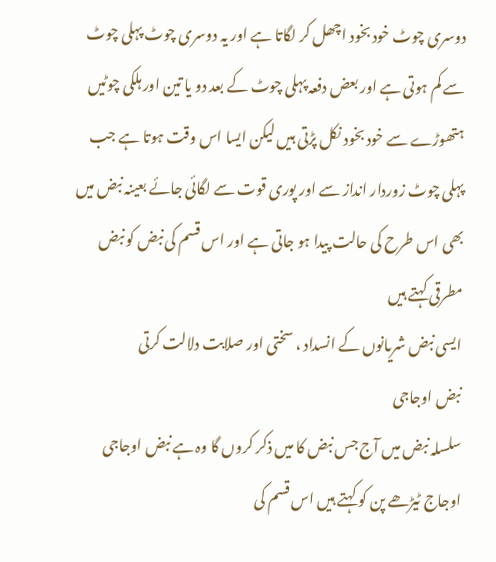دوسری چوٹ خود بخود اچھل کر لگاتا ہے اور یہ دوسری چوٹ پہلی چوٹ سے کم ہوتی ہے اور بعض دفعہ پہلی چوٹ کے بعد دو یا تین اور ہلکی چوٹیں ہتھوڑے سے خود بخود نکل پڑتی ہیں لیکن ایسا اس وقت ہوتا ہے جب پہلی چوٹ زوردار انداز سے اور پوری قوت سے لگائی جائے بعینہ نبض میں بھی اس طرح کی حالت پیدا ہو جاتی ہے اور اس قسم کی نبض کو نبض مطرقی کہتے ہیں
ایسی نبض شریانوں کے انسداد ، سختی اور صلابت دلالت کرتی
نبض اوجاجی
سلسلہ نبض میں آج جس نبض کا میں ذکر کروں گا وہ ہے نبض اوجاجی
اوجاج ٹیڑھے پن کو کہتے ہیں اس قسم کی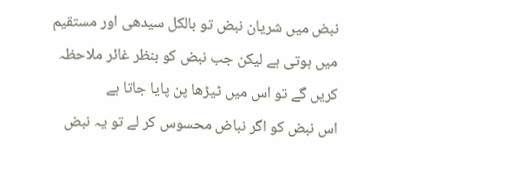نبض میں شریان نبض تو بالکل سیدھی اور مستقیم میں ہوتی ہے لیکن جب نبض کو بنظر غائر ملاحظہ کریں گے تو اس میں ٹیڑھا پن پایا جاتا ہے
اس نبض کو اگر نباض محسوس کر لے تو یہ نبض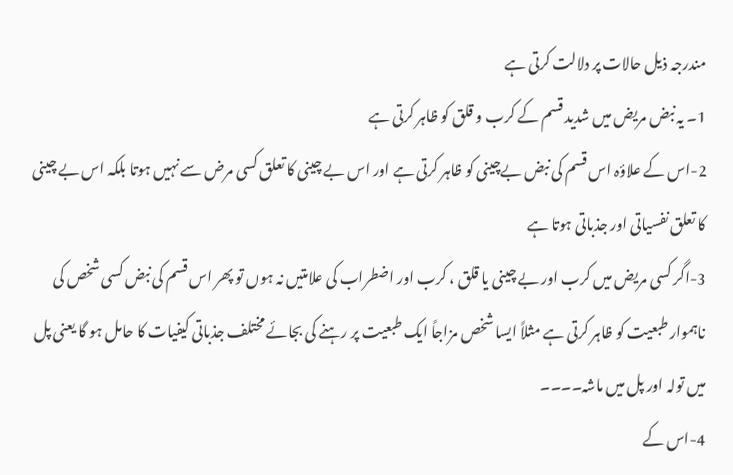مندرجہ ذیل حالات پر دلالت کرتی ہے
1۔ یہ نبض مریض میں شدید قسم کے کرب و قلق کو ظاہر کرتی ہے
2-اس کے علاؤہ اس قسم کی نبض بےچینی کو ظاہر کرتی ہے اور اس بے چینی کا تعلق کسی مرض سے نہیں ہوتا بلکہ اس بے چینی کا تعلق نفسیاتی اور جذباتی ہوتا ہے
3-اگر کسی مریض میں کرب اور بے چینی یا قلق ، کرب اور اضطراب کی علامتیں نہ ہوں تو پھر اس قسم کی نبض کسی شخص کی ناہموار طبعیت کو ظاہر کرتی ہے مثلاً ایسا شخص مزاجاً ایک طبعیت پر رہنے کی بجائے مختلف جذباتی کیفیات کا حامل ہو گا یعنی پل میں تولہ اور پل میں ماشہ۔۔۔۔
4-اس کے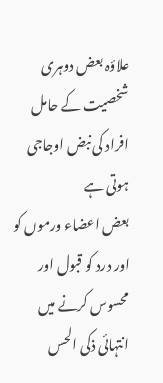علاؤہ بعض دوہری شخصیت کے حامل افراد کی نبض اوجاجی ہوتی ہے
بعض اعضاء ورموں کو اور درد کو قبول اور محسوس کرنے میں انتہائی ذکی الحس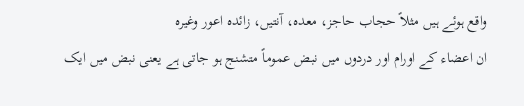واقع ہوئے ہیں مثلاً حجاب حاجز، معدہ، آنتیں، زائدہ اعور وغیرہ
ان اعضاء کے اورام اور دردوں میں نبض عموماً متشنج ہو جاتی ہے یعنی نبض میں ایک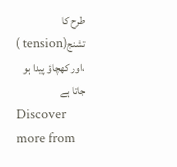طرح کا تشنج(tension ) ،اور کھچاؤ پیدا ہو جاتا ہے
Discover more from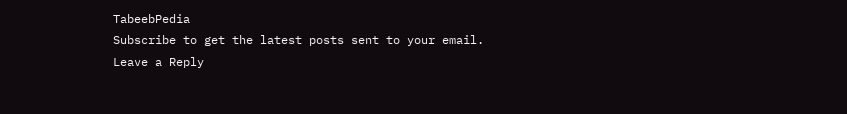TabeebPedia
Subscribe to get the latest posts sent to your email.
Leave a Reply